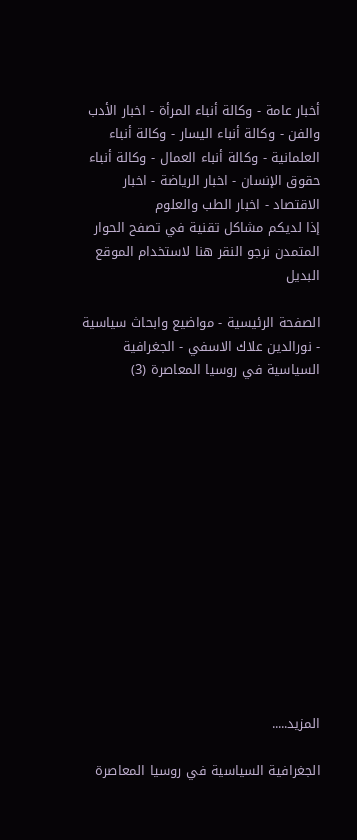أخبار عامة - وكالة أنباء المرأة - اخبار الأدب والفن - وكالة أنباء اليسار - وكالة أنباء العلمانية - وكالة أنباء العمال - وكالة أنباء حقوق الإنسان - اخبار الرياضة - اخبار الاقتصاد - اخبار الطب والعلوم
إذا لديكم مشاكل تقنية في تصفح الحوار المتمدن نرجو النقر هنا لاستخدام الموقع البديل

الصفحة الرئيسية - مواضيع وابحاث سياسية - نورالدين علاك الاسفي - الجغرافية السياسية في روسيا المعاصرة (3)














المزيد.....

الجغرافية السياسية في روسيا المعاصرة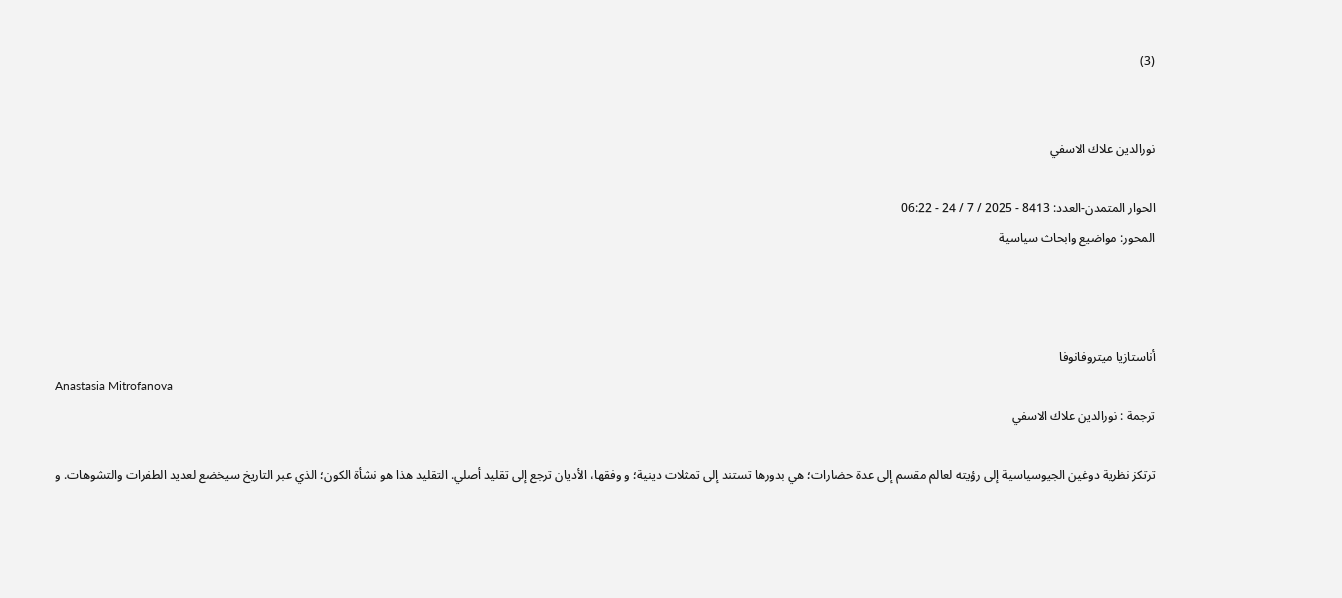(3)


نورالدين علاك الاسفي

الحوار المتمدن-العدد: 8413 - 2025 / 7 / 24 - 06:22
المحور: مواضيع وابحاث سياسية



أناستازيا ميتروفانوفا
Anastasia Mitrofanova
ترجمة : نورالدين علاك الاسفي

ترتكز نظرية دوغين الجيوسياسية إلى رؤيته لعالم مقسم إلى عدة حضارات؛ هي بدورها تستند إلى تمثلات دينية؛ و وفقها، الأديان ترجع إلى تقليد أصلي. التقليد هذا هو نشأة الكون؛ الذي عبر التاريخ سيخضع لعديد الطفرات والتشوهات. و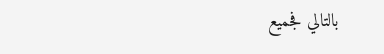بالتالي فجميع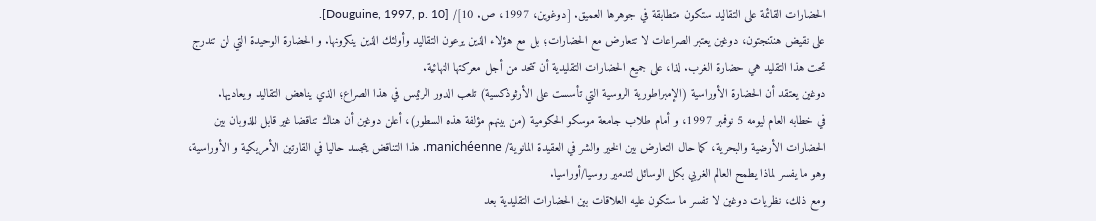الحضارات القائمة على التقاليد ستكون متطابقة في جوهرها العميق. [دوغوين، 1997، ص. 10]/ [Douguine, 1997, p. 10].
على نقيض هنتنجتون، دوغين يعتبر الصراعات لا تتعارض مع الحضارات؛ بل مع هؤلاء الذين يرعون التقاليد وأولئك الذين ينكرونها. و الحضارة الوحيدة التي لن تندرج تحت هذا التقليد هي حضارة الغرب. لذا، على جميع الحضارات التقليدية أن تتحد من أجل معركتها النهائية.
دوغين يعتقد أن الحضارة الأوراسية (الإمبراطورية الروسية التي تأسست على الأرثوذكسية) تلعب الدور الرئيس في هذا الصراع؛ الذي يناهض التقاليد ويعاديها.
في خطابه العام ليومه 5 نوفمبر 1997، و أمام طلاب جامعة موسكو الحكومية (من بينهم مؤلفة هذه السطور)، أعلن دوغين أن هناك تناقضا غير قابل للذوبان بين الحضارات الأرضية والبحرية، كما حال التعارض بين الخير والشر في العقيدة المانوية/ manichéenne. هذا التناقض يتجسد حاليا في القارتين الأمريكية و الأوراسية، وهو ما يفسر لماذا يطمح العالم الغربي بكل الوسائل لتدمير روسيا/أوراسيا.
ومع ذلك، نظريات دوغين لا تفسر ما ستكون عليه العلاقات بين الحضارات التقليدية بعد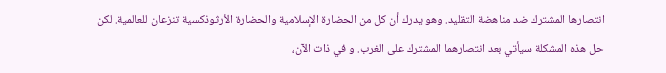انتصارها المشترك ضد مناهضة التقليد. وهو يدرك أن كل من الحضارة الإسلامية والحضارة الأرثوذكسية تنزعان للعالمية. لكن حل هذه المشكلة سيأتي بعد انتصارهما المشترك على الغرب. و في ذات الآن،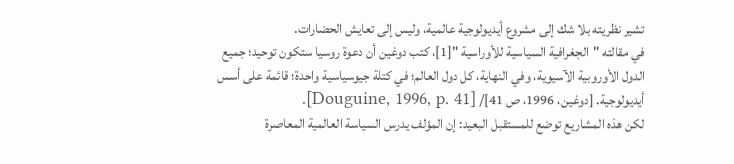تشير نظريته بلا شك إلى مشروع أيديولوجية عالمية، وليس إلى تعايش الحضارات.
في مقالته "الجغرافية السياسية للأوراسية "[1]، كتب دوغين أن دعوة روسيا ستكون توحيد؛ جميع الدول الأوروبية الآسيوية، وفي النهاية، كل دول العالم؛ في كتلة جيوسياسية واحدة؛ قائمة على أسس أيديولوجية. [دوغين، 1996، ص 41]/ [Douguine, 1996, p. 41].
لكن هذه المشاريع توضع للمستقبل البعيد: إن المؤلف يدرس السياسة العالمية المعاصرة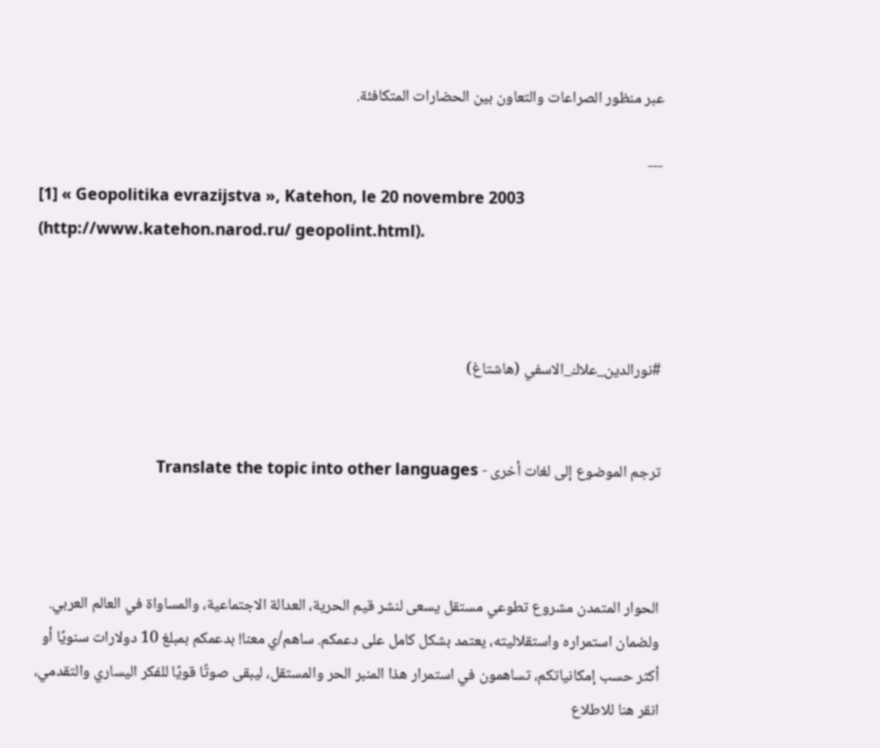عبر منظور الصراعات والتعاون بين الحضارات المتكافئة.

---
[1] « Geopolitika evrazijstva », Katehon, le 20 novembre 2003 (http://www.katehon.narod.ru/ geopolint.html).



#نورالدين_علاك_الاسفي (هاشتاغ)


ترجم الموضوع إلى لغات أخرى - Translate the topic into other languages



الحوار المتمدن مشروع تطوعي مستقل يسعى لنشر قيم الحرية، العدالة الاجتماعية، والمساواة في العالم العربي. ولضمان استمراره واستقلاليته، يعتمد بشكل كامل على دعمكم. ساهم/ي معنا! بدعمكم بمبلغ 10 دولارات سنويًا أو أكثر حسب إمكانياتكم، تساهمون في استمرار هذا المنبر الحر والمستقل، ليبقى صوتًا قويًا للفكر اليساري والتقدمي، انقر هنا للاطلاع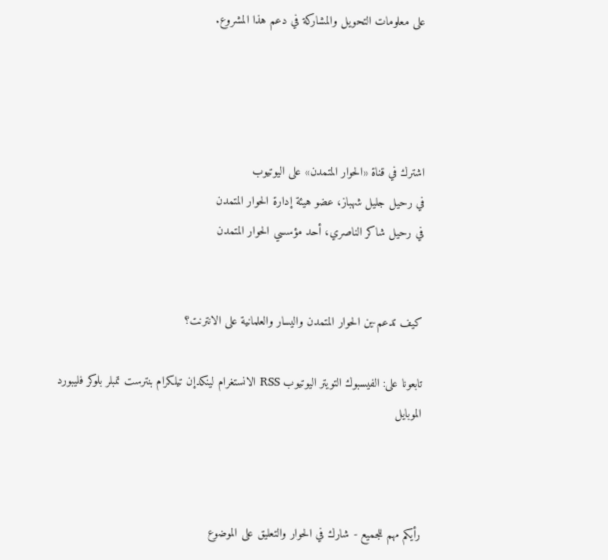على معلومات التحويل والمشاركة في دعم هذا المشروع.




اشترك في قناة «الحوار المتمدن» على اليوتيوب
في رحيل جليل شهباز، عضو هيئة إدارة الحوار المتمدن
في رحيل شاكر الناصري، أحد مؤسسي الحوار المتمدن


كيف تدعم-ين الحوار المتمدن واليسار والعلمانية على الانترنت؟

تابعونا على: الفيسبوك التويتر اليوتيوب RSS الانستغرام لينكدإن تيلكرام بنترست تمبلر بلوكر فليبورد الموبايل



رأيكم مهم للجميع - شارك في الحوار والتعليق على الموضوع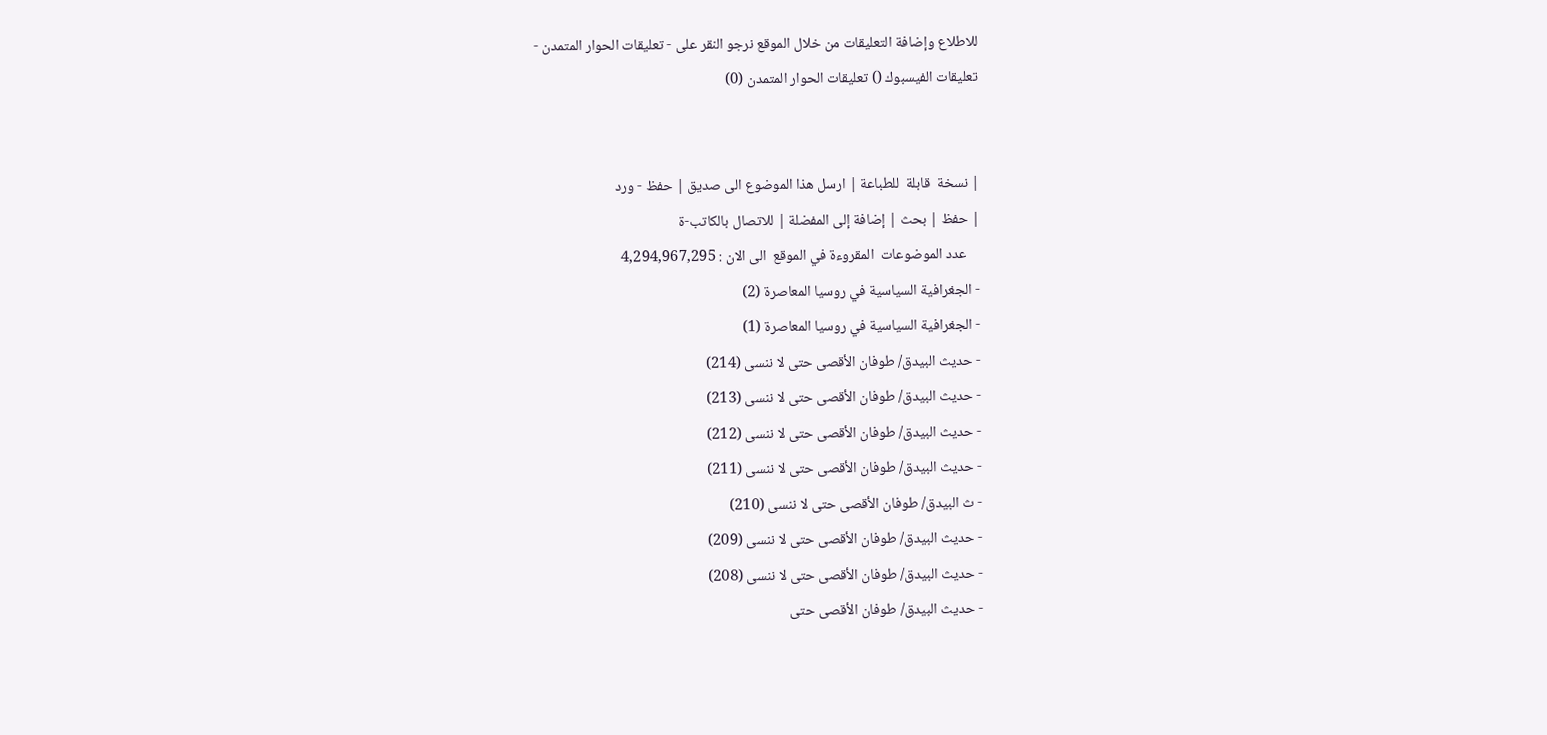للاطلاع وإضافة التعليقات من خلال الموقع نرجو النقر على - تعليقات الحوار المتمدن -
تعليقات الفيسبوك () تعليقات الحوار المتمدن (0)


| نسخة  قابلة  للطباعة | ارسل هذا الموضوع الى صديق | حفظ - ورد
| حفظ | بحث | إضافة إلى المفضلة | للاتصال بالكاتب-ة
    عدد الموضوعات  المقروءة في الموقع  الى الان : 4,294,967,295
- الجغرافية السياسية في روسيا المعاصرة (2)
- الجغرافية السياسية في روسيا المعاصرة (1)
- حديث البيدق/ طوفان الأقصى حتى لا ننسى (214)
- حديث البيدق/ طوفان الأقصى حتى لا ننسى (213)
- حديث البيدق/ طوفان الأقصى حتى لا ننسى (212)
- حديث البيدق/ طوفان الأقصى حتى لا ننسى (211)
- ث البيدق/ طوفان الأقصى حتى لا ننسى (210)
- حديث البيدق/ طوفان الأقصى حتى لا ننسى (209)
- حديث البيدق/ طوفان الأقصى حتى لا ننسى (208)
- حديث البيدق/ طوفان الأقصى حتى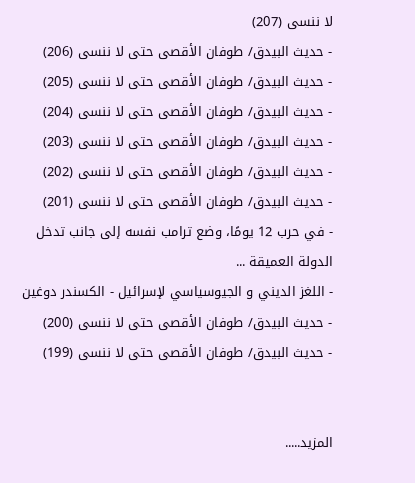لا ننسى (207)
- حديث البيدق/ طوفان الأقصى حتى لا ننسى (206)
- حديث البيدق/ طوفان الأقصى حتى لا ننسى (205)
- حديث البيدق/ طوفان الأقصى حتى لا ننسى (204)
- حديث البيدق/ طوفان الأقصى حتى لا ننسى (203)
- حديث البيدق/ طوفان الأقصى حتى لا ننسى (202)
- حديث البيدق/ طوفان الأقصى حتى لا ننسى (201)
- في حرب 12 يومًا، وضع ترامب نفسه إلى جانب تدخل الدولة العميقة ...
- اللغز الديني و الجيوسياسي لإسرائيل - الكسندر دوغين
- حديث البيدق/ طوفان الأقصى حتى لا ننسى (200)
- حديث البيدق/ طوفان الأقصى حتى لا ننسى (199)


المزيد.....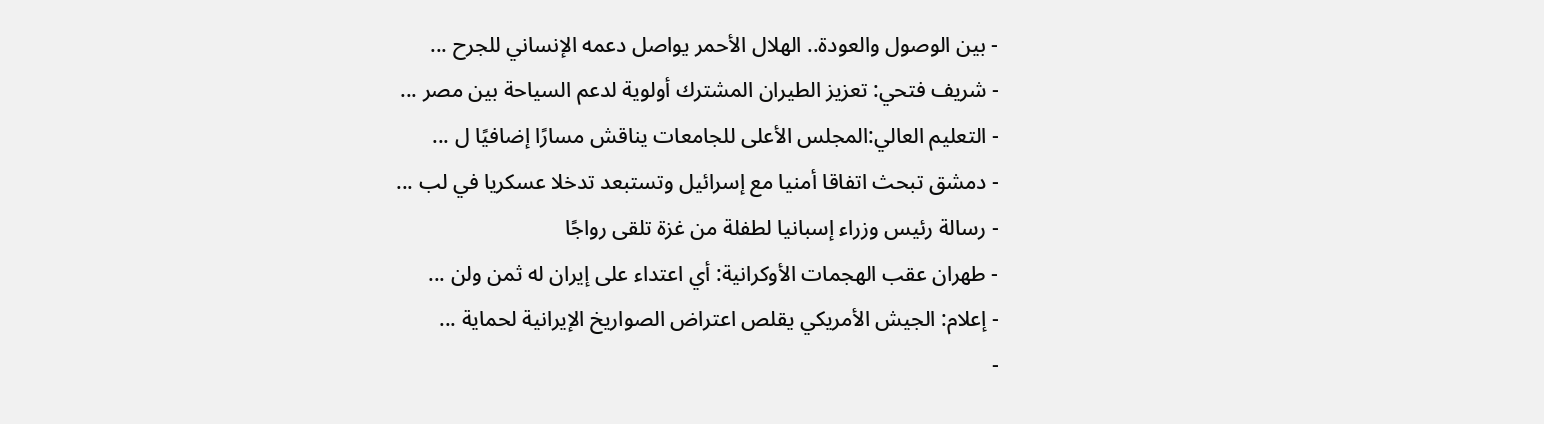- بين الوصول والعودة.. الهلال الأحمر يواصل دعمه الإنساني للجرح ...
- شريف فتحي: تعزيز الطيران المشترك أولوية لدعم السياحة بين مصر ...
- التعليم العالي:المجلس الأعلى للجامعات يناقش مسارًا إضافيًا ل ...
- دمشق تبحث اتفاقا أمنيا مع إسرائيل وتستبعد تدخلا عسكريا في لب ...
- رسالة رئيس وزراء إسبانيا لطفلة من غزة تلقى رواجًا
- طهران عقب الهجمات الأوكرانية: أي اعتداء على إيران له ثمن ولن ...
- إعلام: الجيش الأمريكي يقلص اعتراض الصواريخ الإيرانية لحماية ...
-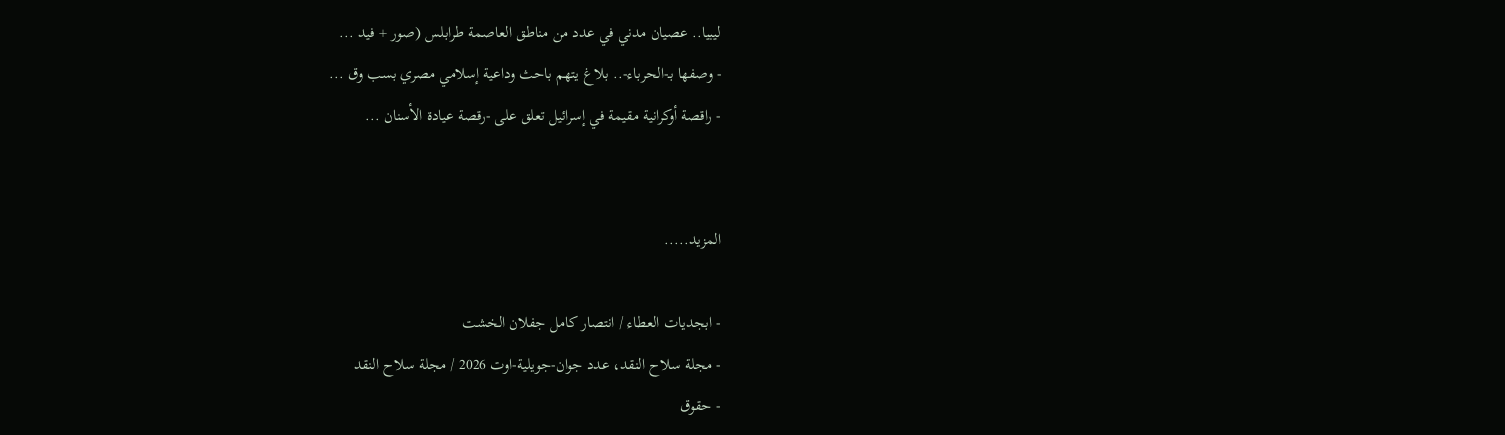ليبيا.. عصيان مدني في عدد من مناطق العاصمة طرابلس (صور + فيد ...
- وصفها بـ-الحرباء-.. بلاغ يتهم باحث وداعية إسلامي مصري بسب وق ...
- راقصة أوكرانية مقيمة في إسرائيل تعلق على -رقصة عيادة الأسنان ...


المزيد.....

- ابجديات العطاء / انتصار كامل جفلان الخشت
- مجلة سلاح النقد، عدد جوان-جويلية-اوت 2026 / مجلة سلاح النقد
- حقوق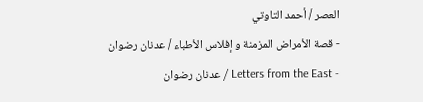العصر / أحمد التاوتي
- قصة الأمراض المزمنة و إفلاس الأطباء / عدنان رضوان
- Letters from the East / عدنان رضوان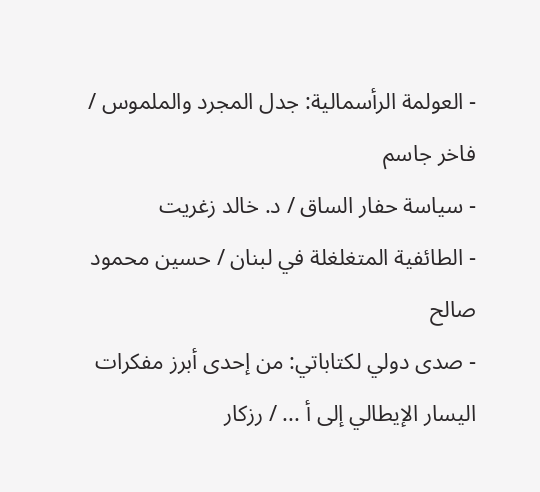- العولمة الرأسمالية: جدل المجرد والملموس / فاخر جاسم
- سياسة حفار الساق / د. خالد زغريت
- الطائفية المتغلغلة في لبنان / حسين محمود صالح
- صدى دولي لكتاباتي: من إحدى أبرز مفكرات اليسار الإيطالي إلى أ ... / رزكار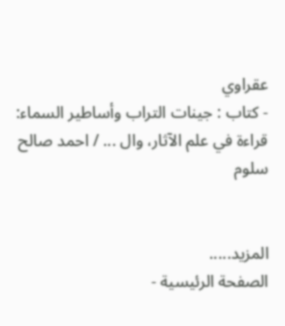عقراوي
- كتاب : جينات التراب وأساطير السماء: قراءة في علم الآثار، وال ... / احمد صالح سلوم


المزيد.....
الصفحة الرئيسية -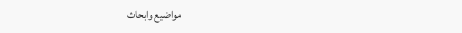مواضيع وابحاث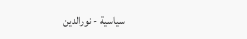سياسية - نورالدين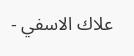علاك الاسفي -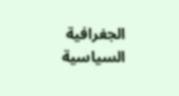الجغرافية السياسية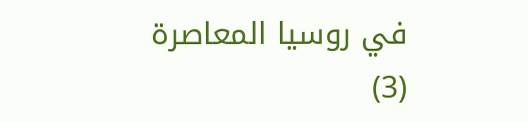في روسيا المعاصرة (3)